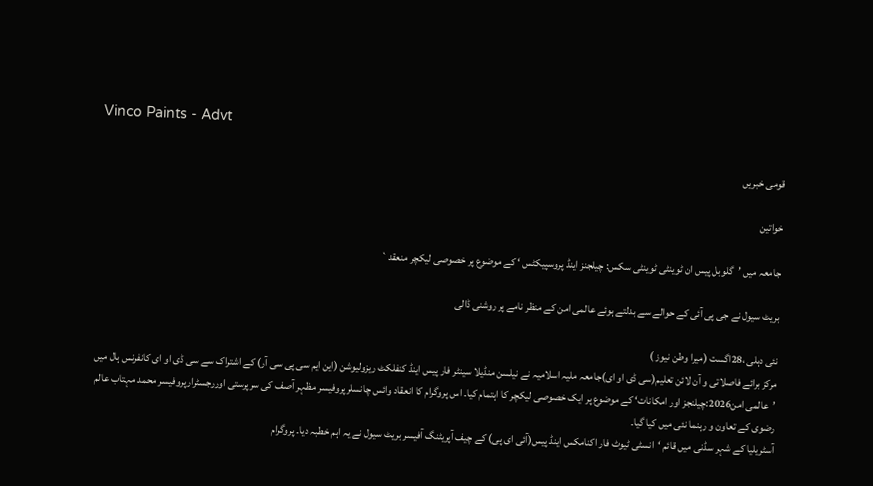Vinco Paints - Advt

قومی خبریں

خواتین

جامعہ میں ’گلوبل پیس ان ٹوینٹی ٹوینٹی سکس: چیلجنز اینڈ پروسپیکٹس ‘ کے موضوع پر خصوصی لیکچر منعقد`

بریٹ سیول نے جی پی آئی کے حوالے سے بدلتے ہوئے عالمی امن کے منظر نامے پر روشنی ڈالی

نئی دہلی ،28اگست (میرا وطن نیوز )
مرکز برائے فاصلاتی و آن لائن تعلیم(سی ڈی او ای)جامعہ ملیہ اسلامیہ نے نیلسن منڈیلا سینٹر فار پیس اینڈ کنفلکٹ ریزولیوشن (این ایم سی پی سی آر) کے اشتراک سے سی ڈی او ای کانفرنس ہال میں ’عالمی امن2026:چیلنجز اور امکانات‘ کے موضوع پر ایک خصوصی لیکچر کا اہتمام کیا۔ اس پروگرام کا انعقاد وائس چانسلرپروفیسر مظہر آصف کی سرپرستی اوررجسٹرارپروفیسر محمد مہتاب عالم رضوی کے تعاون و رہنما نئی میں کیا گیا۔
آسٹریلیا کے شہر سڈنی میں قائم ‘انسٹی ٹیوٹ فار اکنامکس اینڈ پیس(آئی ای پی) کے چیف آپریٹنگ آفیسر بریٹ سیول نے یہ اہم خطبہ دیا۔ پروگرام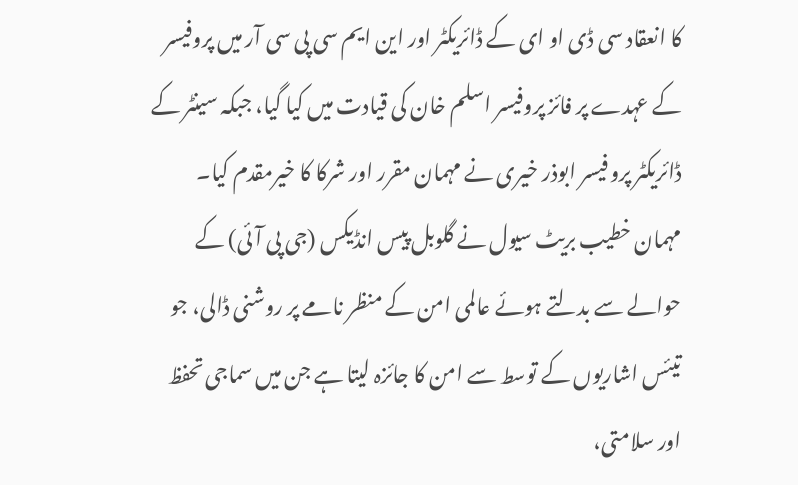کا انعقاد سی ڈی او ای کے ڈائریکٹر اور این ایم سی پی سی آر میں پروفیسر کے عہدے پر فائز پروفیسر اسلم خان کی قیادت میں کیا گیا، جبکہ سینٹر کے ڈائریکٹر پرو فیسر ابوذر خیری نے مہمان مقرر اور شرکا کا خیرمقدم کیا۔
مہمان خطیب بریٹ سیول نے گلوبل پیس انڈیکس (جی پی آئی) کے حوالے سے بدلتے ہوئے عالمی امن کے منظر نامے پر روشنی ڈالی، جو تیئس اشاریوں کے توسط سے امن کا جائزہ لیتا ہے جن میں سماجی تحفظ اور سلامتی،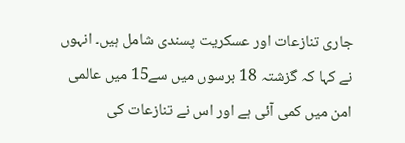جاری تنازعات اور عسکریت پسندی شامل ہیں۔ انہوں نے کہا کہ گزشتہ 18 برسوں میں سے15 میں عالمی امن میں کمی آئی ہے اور اس نے تنازعات کی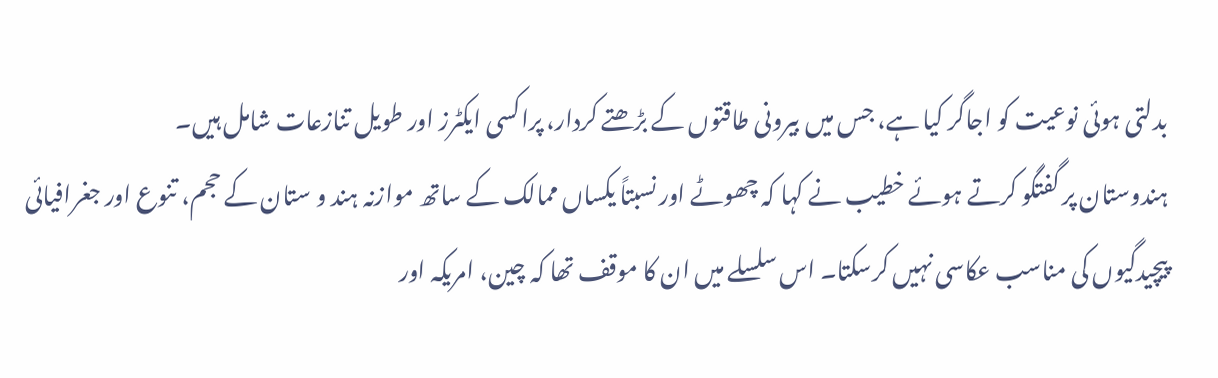بدلتی ہوئی نوعیت کو اجاگر کیا ہے، جس میں بیرونی طاقتوں کے بڑھتے کردار، پراکسی ایکٹرز اور طویل تنازعات شامل ہیں۔
ہندوستان پر گفتگو کرتے ہوئے خطیب نے کہا کہ چھوٹے اور نسبتاً یکساں ممالک کے ساتھ موازنہ ہند و ستان کے حجم، تنوع اور جغرافیائی پیچیدگیوں کی مناسب عکاسی نہیں کرسکتا۔ اس سلسلے میں ان کا موقف تھا کہ چین، امریکہ اور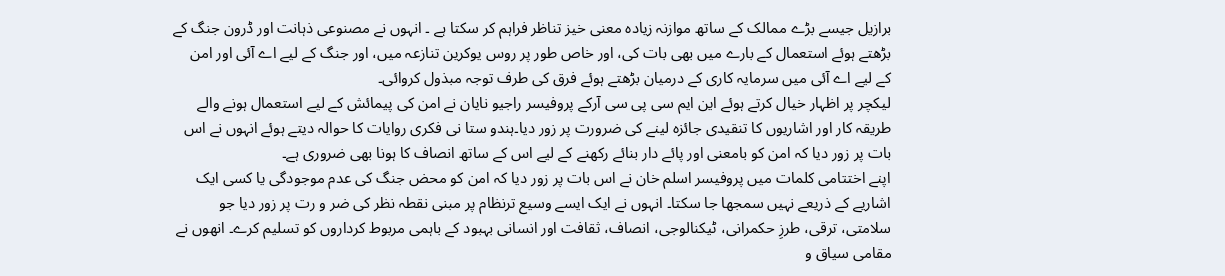برازیل جیسے بڑے ممالک کے ساتھ موازنہ زیادہ معنی خیز تناظر فراہم کر سکتا ہے ۔ انہوں نے مصنوعی ذہانت اور ڈرون جنگ کے بڑھتے ہوئے استعمال کے بارے میں بھی بات کی، اور خاص طور پر روس یوکرین تنازعہ میں، اور جنگ کے لیے اے آئی اور امن کے لیے اے آئی میں سرمایہ کاری کے درمیان بڑھتے ہوئے فرق کی طرف توجہ مبذول کروائی۔
لیکچر پر اظہار خیال کرتے ہوئے این ایم سی پی سی آرکے پروفیسر راجیو نایان نے امن کی پیمائش کے لیے استعمال ہونے والے طریقہ کار اور اشاریوں کا تنقیدی جائزہ لینے کی ضرورت پر زور دیا۔ہندو ستا نی فکری روایات کا حوالہ دیتے ہوئے انہوں نے اس بات پر زور دیا کہ امن کو بامعنی اور پائے دار بنائے رکھنے کے لیے اس کے ساتھ انصاف کا ہونا بھی ضروری ہے۔
اپنے اختتامی کلمات میں پروفیسر اسلم خان نے اس بات پر زور دیا کہ امن کو محض جنگ کی عدم موجودگی یا کسی ایک اشاریے کے ذریعے نہیں سمجھا جا سکتا۔ انہوں نے ایک ایسے وسیع ترنظام پر مبنی نقطہ نظر کی ضر و رت پر زور دیا جو سلامتی، ترقی، طرزِ حکمرانی، ٹیکنالوجی، انصاف، ثقافت اور انسانی بہبود کے باہمی مربوط کرداروں کو تسلیم کرے۔ انھوں نے مقامی سیاق و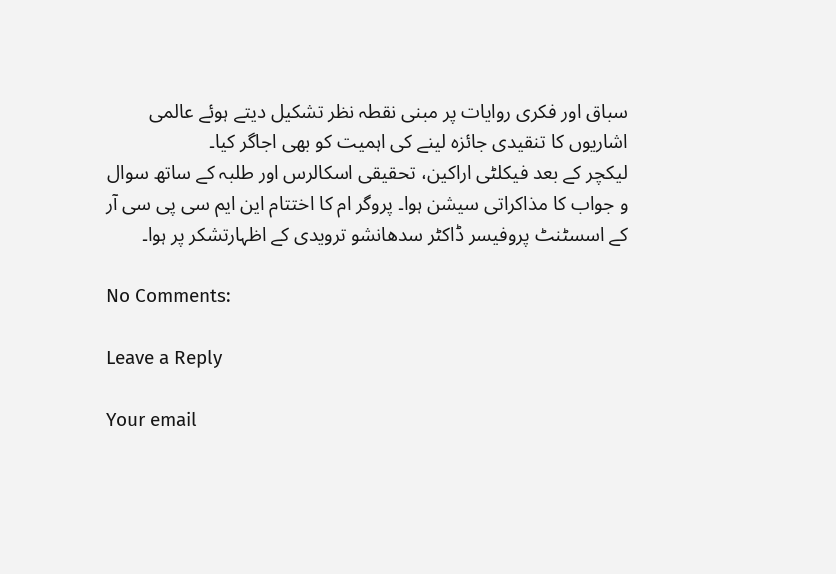سباق اور فکری روایات پر مبنی نقطہ نظر تشکیل دیتے ہوئے عالمی اشاریوں کا تنقیدی جائزہ لینے کی اہمیت کو بھی اجاگر کیا۔
لیکچر کے بعد فیکلٹی اراکین، تحقیقی اسکالرس اور طلبہ کے ساتھ سوال و جواب کا مذاکراتی سیشن ہوا۔ پروگر ام کا اختتام این ایم سی پی سی آر کے اسسٹنٹ پروفیسر ڈاکٹر سدھانشو ترویدی کے اظہارتشکر پر ہوا۔

No Comments:

Leave a Reply

Your email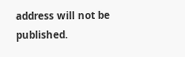address will not be published.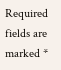Required fields are marked *